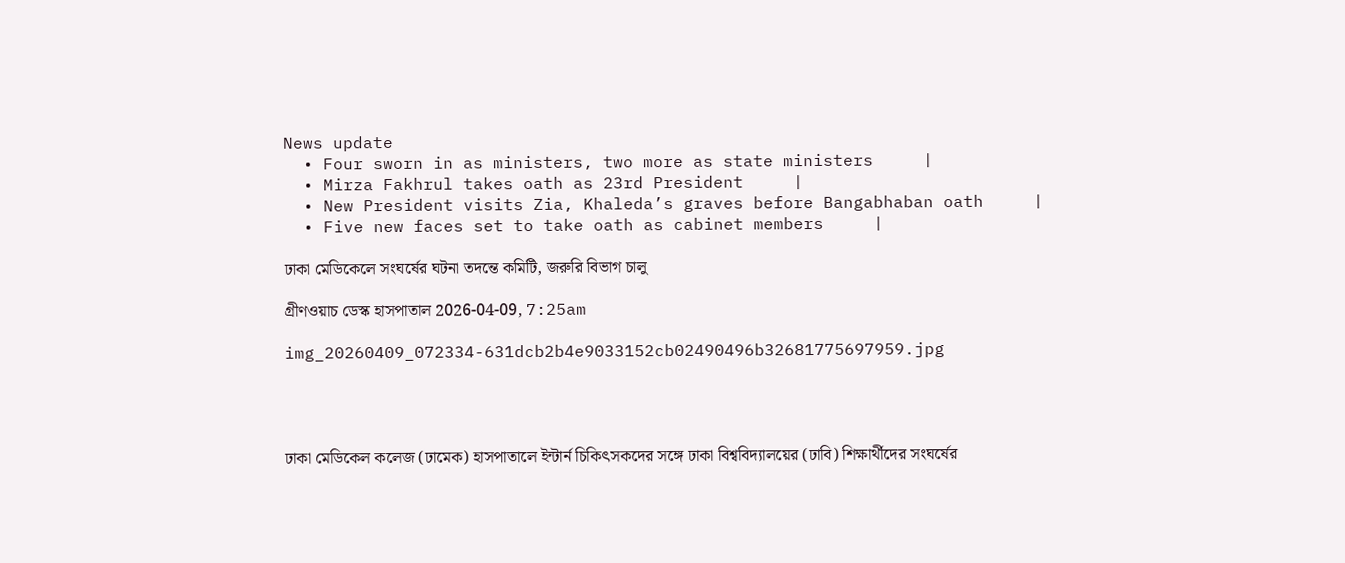News update
  • Four sworn in as ministers, two more as state ministers     |
  • Mirza Fakhrul takes oath as 23rd President     |
  • New President visits Zia, Khaleda’s graves before Bangabhaban oath     |
  • Five new faces set to take oath as cabinet members     |

ঢাকা মেডিকেলে সংঘর্ষের ঘটনা তদন্তে কমিটি, জরুরি বিভাগ চালু

গ্রীণওয়াচ ডেস্ক হাসপাতাল 2026-04-09, 7:25am

img_20260409_072334-631dcb2b4e9033152cb02490496b32681775697959.jpg




ঢাকা মেডিকেল কলেজ (ঢামেক) হাসপাতালে ইন্টার্ন চিকিৎসকদের সঙ্গে ঢাকা বিশ্ববিদ্যালয়ের (ঢাবি) শিক্ষার্থীদের সংঘর্ষের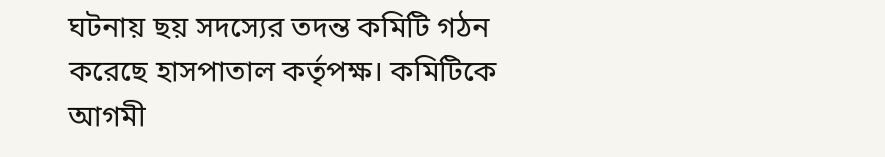ঘটনায় ছয় সদস্যের তদন্ত কমিটি গঠন করেছে হাসপাতাল কর্তৃপক্ষ। কমিটিকে আগমী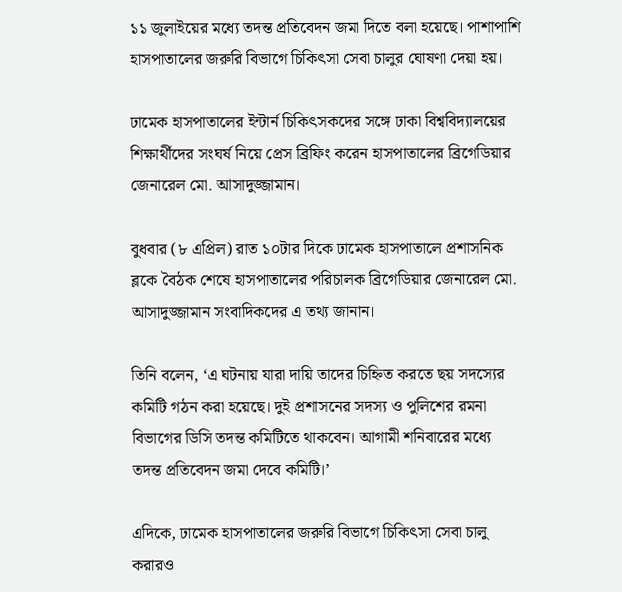১১ জুলাইয়ের মধ্যে তদন্ত প্রতিবেদন জমা দিতে বলা হয়েছে। পাশাপাশি হাসপাতালের জরুরি বিভাগে চিকিৎসা সেবা চালুর ঘোষণা দেয়া হয়।

ঢামেক হাসপাতালের ইন্টার্ন চিকিৎসকদের সঙ্গে ঢাকা বিশ্ববিদ্যালয়ের শিক্ষার্থীদের সংঘর্ষ নিয়ে প্রেস ব্রিফিং করেন হাসপাতালের ব্রিগেডিয়ার জেনারেল মো. আসাদুজ্জামান।

বুধবার (৮ এপ্রিল) রাত ১০টার দিকে ঢামেক হাসপাতালে প্রশাসনিক ব্লকে বৈঠক শেষে হাসপাতালের পরিচালক ব্রিগেডিয়ার জেনারেল মো. আসাদুজ্জামান সংবাদিকদের এ তথ্য জানান।

তিনি বলেন, ‘এ ঘটনায় যারা দায়ি তাদের চিহ্নিত করতে ছয় সদস্যের কমিটি গঠন করা হয়েছে। দুই প্রশাসনের সদস্য ও পুলিশের রমনা বিভাগের ডিসি তদন্ত কমিটিতে থাকবেন। আগামী শনিবারের মধ্যে তদন্ত প্রতিবেদন জমা দেবে কমিটি।’

এদিকে, ঢামেক হাসপাতালের জরুরি বিভাগে চিকিৎসা সেবা চালু করারও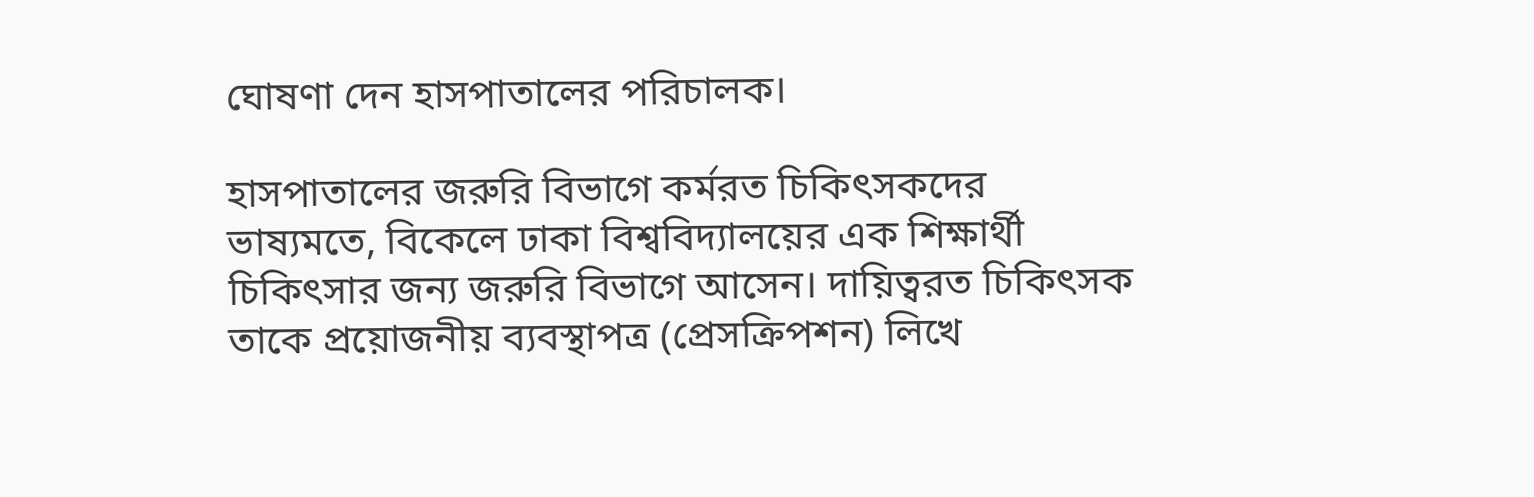ঘোষণা দেন হাসপাতালের পরিচালক।

হাসপাতালের জরুরি বিভাগে কর্মরত চিকিৎসকদের ভাষ্যমতে, বিকেলে ঢাকা বিশ্ববিদ্যালয়ের এক শিক্ষার্থী চিকিৎসার জন্য জরুরি বিভাগে আসেন। দায়িত্বরত চিকিৎসক তাকে প্রয়োজনীয় ব্যবস্থাপত্র (প্রেসক্রিপশন) লিখে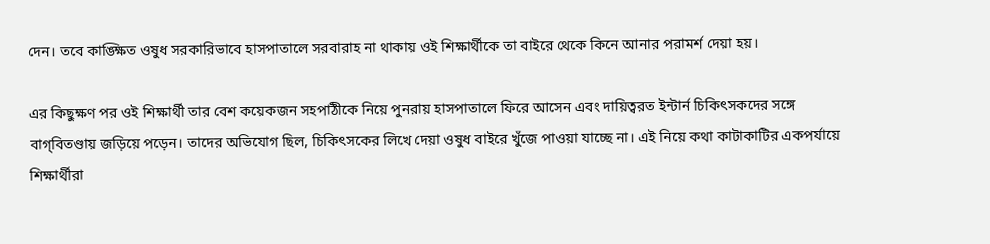দেন। তবে কাঙ্ক্ষিত ওষুধ সরকারিভাবে হাসপাতালে সরবারাহ না থাকায় ওই শিক্ষার্থীকে তা বাইরে থেকে কিনে আনার পরামর্শ দেয়া হয়।

এর কিছুক্ষণ পর ওই শিক্ষার্থী তার বেশ কয়েকজন সহপাঠীকে নিয়ে পুনরায় হাসপাতালে ফিরে আসেন এবং দায়িত্বরত ইন্টার্ন চিকিৎসকদের সঙ্গে বাগ্‌বিতণ্ডায় জড়িয়ে পড়েন। তাদের অভিযোগ ছিল, চিকিৎসকের লিখে দেয়া ওষুধ বাইরে খুঁজে পাওয়া যাচ্ছে না। এই নিয়ে কথা কাটাকাটির একপর্যায়ে শিক্ষার্থীরা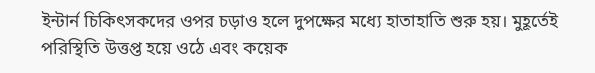ইন্টার্ন চিকিৎসকদের ওপর চড়াও হলে দুপক্ষের মধ্যে হাতাহাতি শুরু হয়। মুহূর্তেই পরিস্থিতি উত্তপ্ত হয়ে ওঠে এবং কয়েক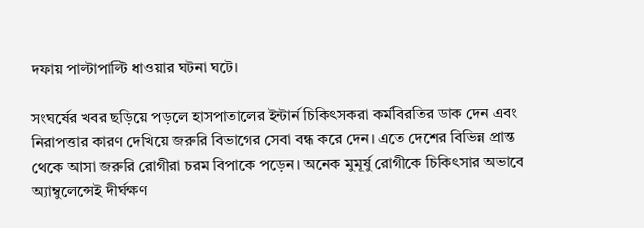দফায় পাল্টাপাল্টি ধাওয়ার ঘটনা ঘটে।

সংঘর্ষের খবর ছড়িয়ে পড়লে হাসপাতালের ইন্টার্ন চিকিৎসকরা কর্মবিরতির ডাক দেন এবং নিরাপত্তার কারণ দেখিয়ে জরুরি বিভাগের সেবা বন্ধ করে দেন। এতে দেশের বিভিন্ন প্রান্ত থেকে আসা জরুরি রোগীরা চরম বিপাকে পড়েন। অনেক মুমূর্ষু রোগীকে চিকিৎসার অভাবে অ্যাম্বুলেন্সেই দীর্ঘক্ষণ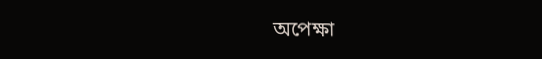অপেক্ষা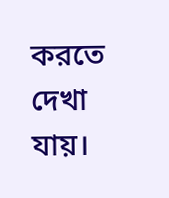করতে দেখা যায়।